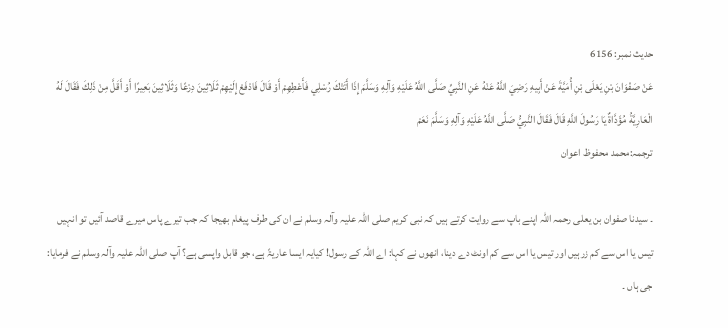حدیث نمبر: 6156
عَنْ صَفْوَانَ بْنِ يَعْلَى بْنِ أُمَيَّةَ عَنْ أَبِيهِ رَضِيَ اللَّهُ عَنْهُ عَنِ النَّبِيِّ صَلَّى اللَّهُ عَلَيْهِ وَآلِهِ وَسَلَّمَ إِذَا أَتَتْكَ رُسْلِي فَأَعْطِهِمْ أَوْ قَالَ فَادْفَعْ إِلَيْهِمْ ثَلَاثِينَ دِرْعًا وَثَلَاثِينَ بَعِيرًا أَوْ أَقَلَّ مِنْ ذَلِكَ فَقَالَ لَهُ الْعَارِيَّةُ مُؤَدَّاةٌ يَا رَسُولَ اللَّهِ قَالَ فَقَالَ النَّبِيُّ صَلَّى اللَّهُ عَلَيْهِ وَآلِهِ وَسَلَّمَ نَعَمْ
ترجمہ:محمد محفوظ اعوان

۔ سیدنا صفوان بن یعلی رحمہ اللہ اپنے باپ سے روایت کرتے ہیں کہ نبی کریم صلی اللہ علیہ وآلہ وسلم نے ان کی طرف پیغام بھیجا کہ جب تیرے پاس میرے قاصد آئیں تو انہیں تیس یا اس سے کم زرہیں اور تیس یا اس سے کم اونٹ دے دینا، انھوں نے کہا: اے اللہ کے رسول! کیایہ ایسا عاریۃً ہے، جو قابل واپسی ہے؟ آپ صلی اللہ علیہ وآلہ وسلم نے فرمایا: جی ہاں ۔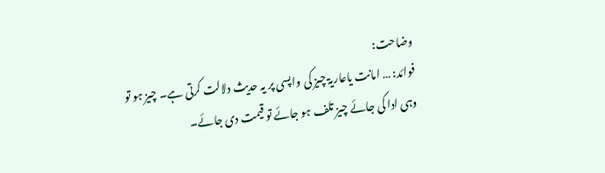وضاحت:
فوائد: … امانت یاعاریۃ چیز کی واپسی پر یہ حدیث دلالت کرتی ہے۔ چیز ہو تو وہی ادا کی جائے چیز تلف ہو جائے تو قیمت دی جائے۔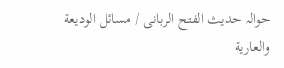حوالہ حدیث الفتح الربانی / مسائل الوديعة والعارية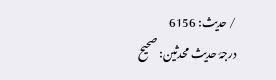/ حدیث: 6156
درجۂ حدیث محدثین: صحیح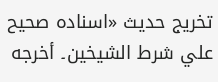تخریج حدیث «اسناده صحيح علي شرط الشيخين۔ أخرجه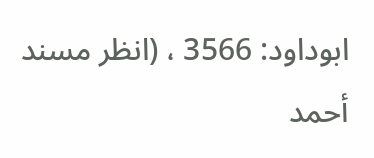ابوداود: 3566 ، (انظر مسند أحمد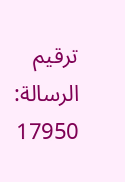ترقيم الرسالة: 17950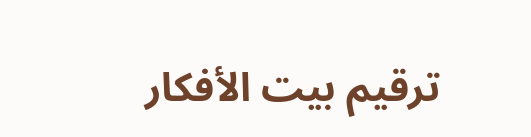ترقیم بيت الأفكار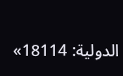الدولية: 18114»